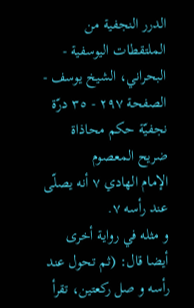الدرر النجفية من الملتقطات اليوسفية - البحراني، الشيخ يوسف - الصفحة ٢٩٧ - ٣٥ درّة نجفيّة حكم محاذاة ضريح المعصوم
الإمام الهادي ٧ أنه يصلّى عند رأسه ٧.
و مثله في رواية أخرى أيضا قال: (ثم تحول عند رأسه و صل ركعتين، تقرأ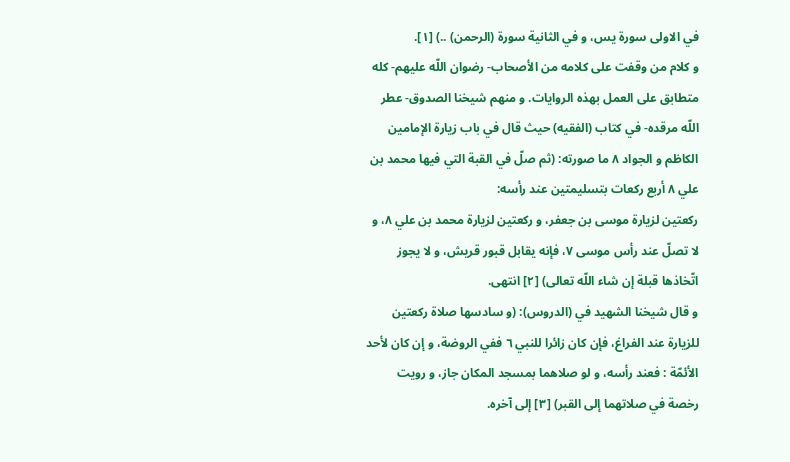في الاولى سورة يس، و في الثانية سورة (الرحمن) ..) [١].
و كلام من وقفت على كلامه من الأصحاب- رضوان اللّه عليهم- كله متطابق على العمل بهذه الروايات. و منهم شيخنا الصدوق- عطر اللّه مرقده- في كتاب (الفقيه) حيث قال في باب زيارة الإمامين الكاظم و الجواد ٨ ما صورته: (ثم صلّ في القبة التي فيها محمد بن علي ٨ أربع ركعات بتسليمتين عند رأسه:
ركعتين لزيارة موسى بن جعفر، و ركعتين لزيارة محمد بن علي ٨، و لا تصلّ عند رأس موسى ٧، فإنه يقابل قبور قريش، و لا يجوز اتّخاذها قبلة إن شاء اللّه تعالى) [٢] انتهى.
و قال شيخنا الشهيد في (الدروس): (و سادسها صلاة ركعتين للزيارة عند الفراغ، فإن كان زائرا للنبي ٦ ففي الروضة، و إن كان لأحد الأئمّة : فعند رأسه، و لو صلاهما بمسجد المكان جاز، و رويت رخصة في صلاتهما إلى القبر) [٣] إلى آخره.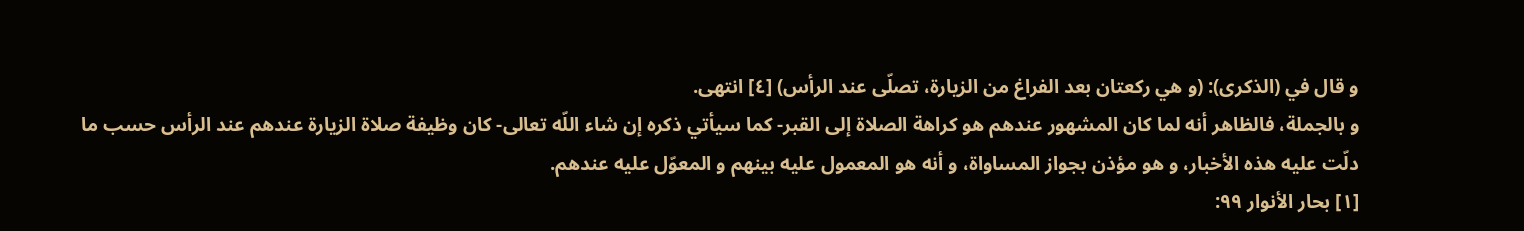و قال في (الذكرى): (و هي ركعتان بعد الفراغ من الزيارة، تصلّى عند الرأس) [٤] انتهى.
و بالجملة، فالظاهر أنه لما كان المشهور عندهم هو كراهة الصلاة إلى القبر- كما سيأتي ذكره إن شاء اللّه تعالى- كان وظيفة صلاة الزيارة عندهم عند الرأس حسب ما دلّت عليه هذه الأخبار، و هو مؤذن بجواز المساواة، و أنه هو المعمول عليه بينهم و المعوّل عليه عندهم.
[١] بحار الأنوار ٩٩: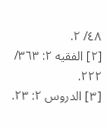٤٨/ ٢.
[٢] الفقيه ٢: ٣٦٣/ ٢٢٢.
[٣] الدروس ٢: ٢٣.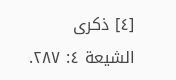[٤] ذكرى الشيعة ٤: ٢٨٧.